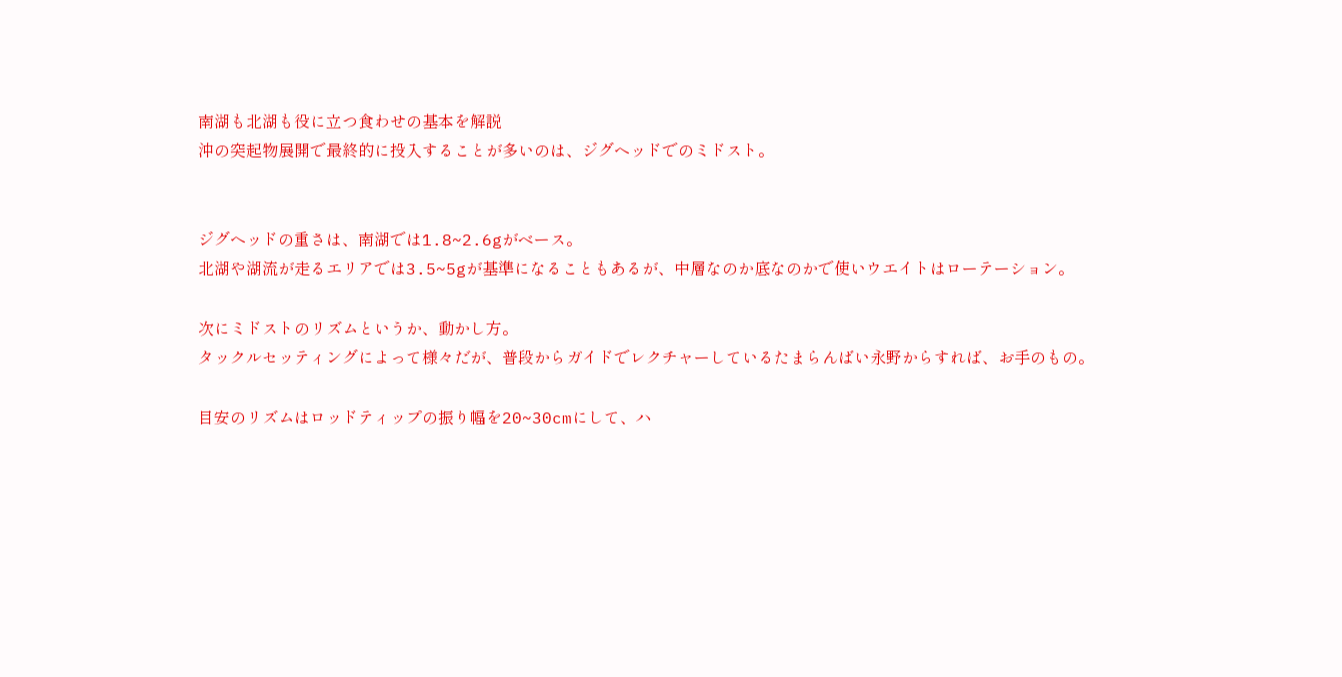南湖も北湖も役に立つ食わせの基本を解説
沖の突起物展開で最終的に投入することが多いのは、ジグヘッドでのミドスト。


ジグヘッドの重さは、南湖では1.8~2.6gがベース。
北湖や湖流が走るエリアでは3.5~5gが基準になることもあるが、中層なのか底なのかで使いウエイトはローテーション。

次にミドストのリズムというか、動かし方。
タックルセッティングによって様々だが、普段からガイドでレクチャーしているたまらんばい永野からすれば、お手のもの。

目安のリズムはロッドティップの振り幅を20~30cmにして、ハ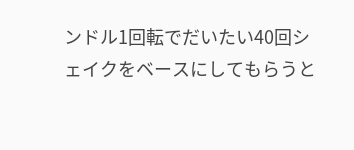ンドル1回転でだいたい40回シェイクをベースにしてもらうと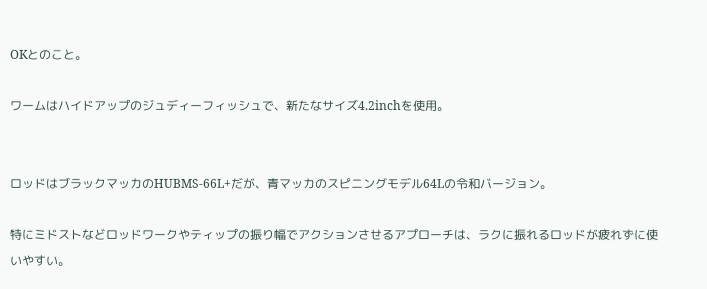OKとのこと。

ワームはハイドアップのジュディーフィッシュで、新たなサイズ4.2inchを使用。


ロッドはブラックマッカのHUBMS-66L+だが、青マッカのスピニングモデル64Lの令和バージョン。

特にミドストなどロッドワークやティップの振り幅でアクションさせるアプローチは、ラクに振れるロッドが疲れずに使いやすい。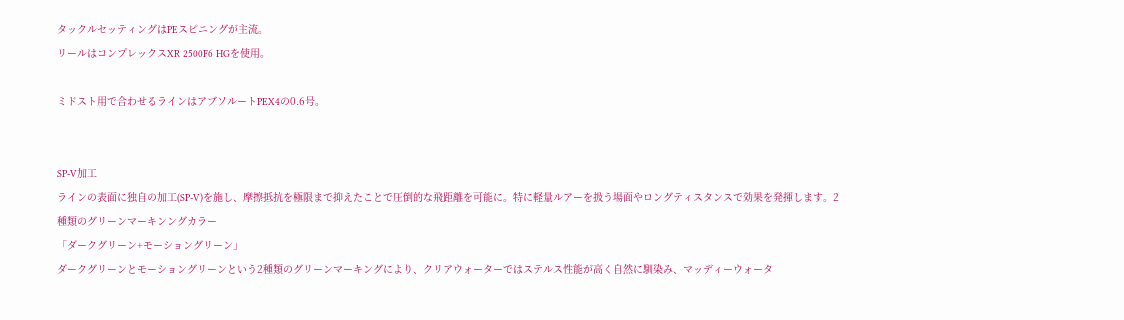タックルセッティングはPEスピニングが主流。
リールはコンプレックスXR 2500F6 HGを使用。

ミドスト用で合わせるラインはアブソルートPEX4の0.6号。


SP-V加工
ラインの表面に独自の加工(SP-V)を施し、摩擦抵抗を極限まで抑えたことで圧倒的な飛距離を可能に。特に軽量ルアーを扱う場面やロングティスタンスで効果を発揮します。2種類のグリーンマーキンングカラー
「ダークグリーン+モーショングリーン」
ダークグリーンとモーショングリーンという2種類のグリーンマーキングにより、クリアウォーターではステルス性能が高く自然に馴染み、マッディーウォータ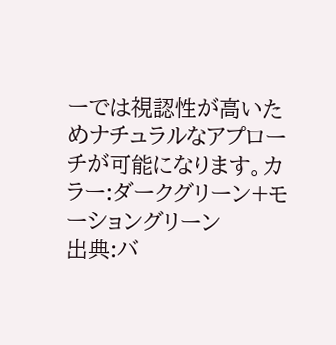ーでは視認性が高いためナチュラルなアプローチが可能になります。カラー:ダークグリーン+モーショングリーン
出典:バ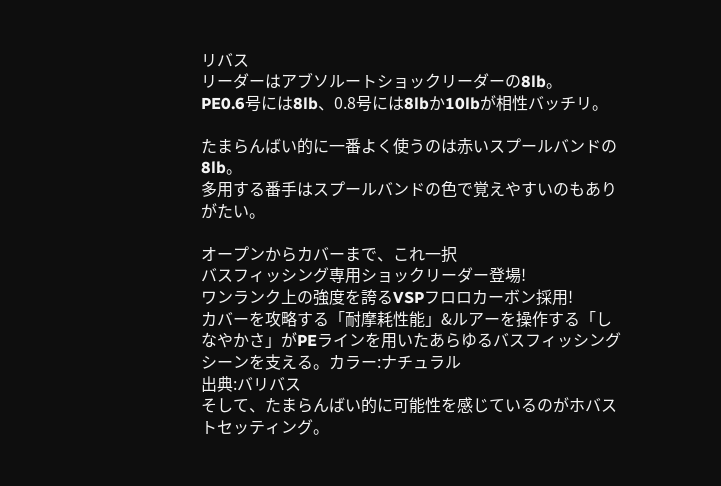リバス
リーダーはアブソルートショックリーダーの8lb。
PE0.6号には8lb、0.8号には8lbか10lbが相性バッチリ。

たまらんばい的に一番よく使うのは赤いスプールバンドの8lb。
多用する番手はスプールバンドの色で覚えやすいのもありがたい。

オープンからカバーまで、これ一択
バスフィッシング専用ショックリーダー登場!
ワンランク上の強度を誇るVSPフロロカーボン採用!
カバーを攻略する「耐摩耗性能」&ルアーを操作する「しなやかさ」がPEラインを用いたあらゆるバスフィッシングシーンを支える。カラー:ナチュラル
出典:バリバス
そして、たまらんばい的に可能性を感じているのがホバストセッティング。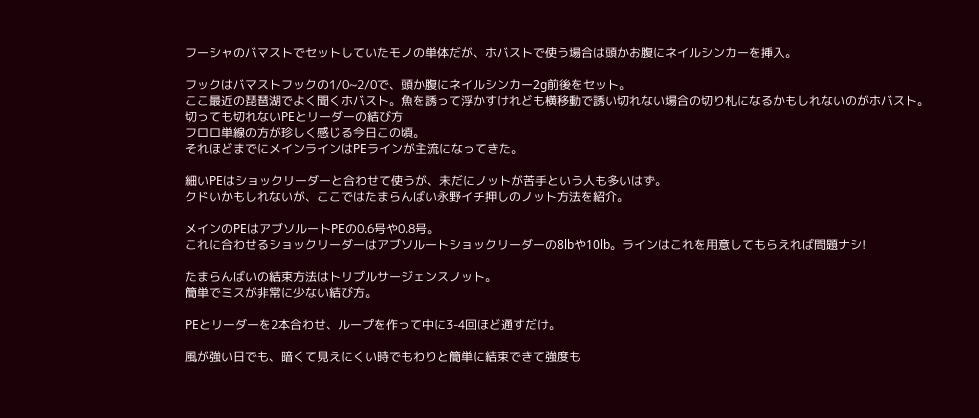フーシャのバマストでセットしていたモノの単体だが、ホバストで使う場合は頭かお腹にネイルシンカーを挿入。

フックはバマストフックの1/0~2/0で、頭か腹にネイルシンカー2g前後をセット。
ここ最近の琵琶湖でよく聞くホバスト。魚を誘って浮かすけれども横移動で誘い切れない場合の切り札になるかもしれないのがホバスト。
切っても切れないPEとリーダーの結び方
フロロ単線の方が珍しく感じる今日この頃。
それほどまでにメインラインはPEラインが主流になってきた。

細いPEはショックリーダーと合わせて使うが、未だにノットが苦手という人も多いはず。
クドいかもしれないが、ここではたまらんばい永野イチ押しのノット方法を紹介。

メインのPEはアブソルートPEの0.6号や0.8号。
これに合わせるショックリーダーはアブソルートショックリーダーの8lbや10lb。ラインはこれを用意してもらえれば問題ナシ!

たまらんばいの結束方法はトリプルサージェンスノット。
簡単でミスが非常に少ない結び方。

PEとリーダーを2本合わせ、ループを作って中に3-4回ほど通すだけ。

風が強い日でも、暗くて見えにくい時でもわりと簡単に結束できて強度も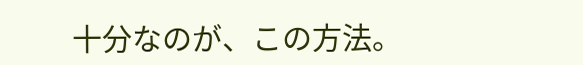十分なのが、この方法。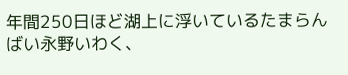年間250日ほど湖上に浮いているたまらんばい永野いわく、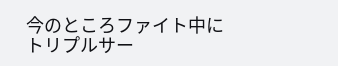今のところファイト中にトリプルサー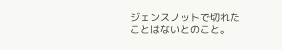ジェンスノットで切れたことはないとのこと。